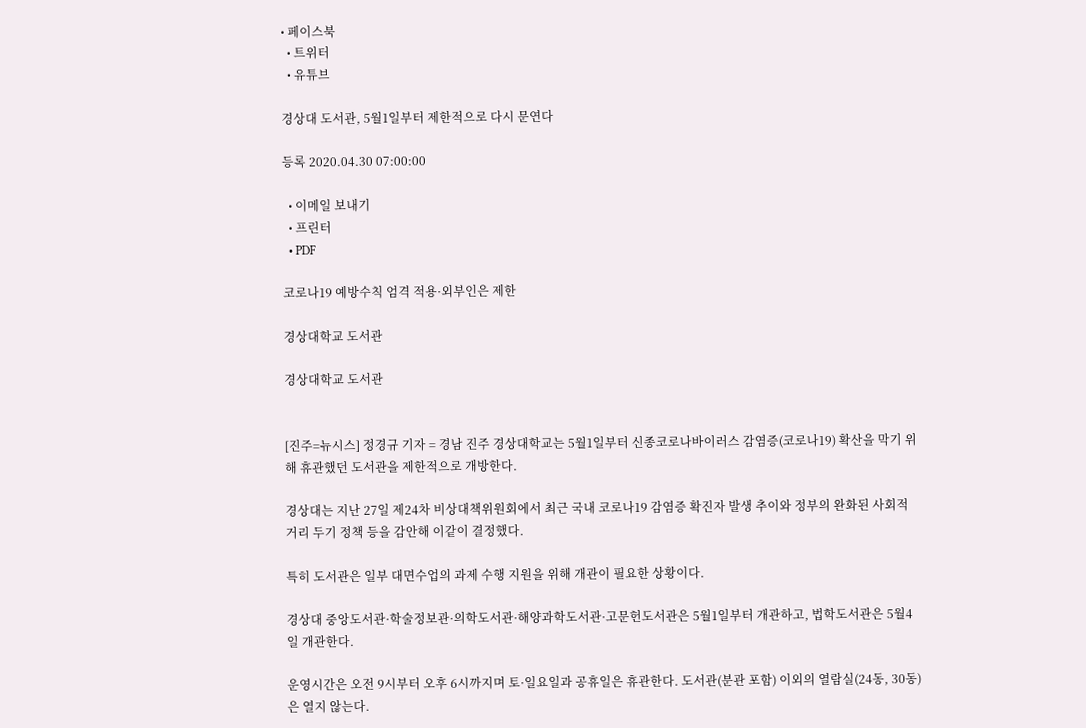• 페이스북
  • 트위터
  • 유튜브

경상대 도서관, 5월1일부터 제한적으로 다시 문연다

등록 2020.04.30 07:00:00

  • 이메일 보내기
  • 프린터
  • PDF

코로나19 예방수칙 엄격 적용·외부인은 제한

경상대학교 도서관

경상대학교 도서관


[진주=뉴시스] 정경규 기자 = 경남 진주 경상대학교는 5월1일부터 신종코로나바이러스 감염증(코로나19) 확산을 막기 위해 휴관했던 도서관을 제한적으로 개방한다.

경상대는 지난 27일 제24차 비상대책위원회에서 최근 국내 코로나19 감염증 확진자 발생 추이와 정부의 완화된 사회적 거리 두기 정책 등을 감안해 이같이 결정했다.

특히 도서관은 일부 대면수업의 과제 수행 지원을 위해 개관이 필요한 상황이다.

경상대 중앙도서관·학술정보관·의학도서관·해양과학도서관·고문헌도서관은 5월1일부터 개관하고, 법학도서관은 5월4일 개관한다.

운영시간은 오전 9시부터 오후 6시까지며 토·일요일과 공휴일은 휴관한다. 도서관(분관 포함) 이외의 열람실(24동, 30동)은 열지 않는다.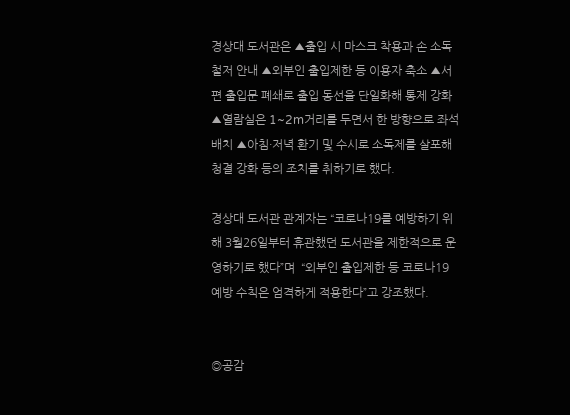경상대 도서관은 ▲출입 시 마스크 착용과 손 소독 철저 안내 ▲외부인 출입제한 등 이용자 축소 ▲서편 출입문 폐쇄로 출입 동선을 단일화해 통제 강화 ▲열람실은 1~2m거리를 두면서 한 방향으로 좌석 배치 ▲아침·저녁 환기 및 수시로 소독제를 살포해 청결 강화 등의 조치를 취하기로 했다.

경상대 도서관 관계자는 “코로나19를 예방하기 위해 3월26일부터 휴관했던 도서관을 제한적으로 운영하기로 했다”며  “외부인 출입제한 등 코로나19 예방 수칙은 엄격하게 적용한다”고 강조했다.


◎공감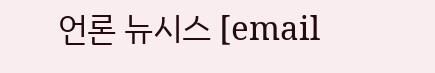언론 뉴시스 [email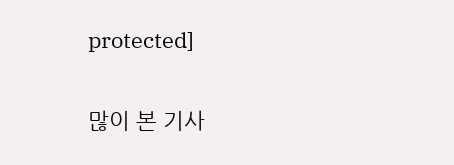protected]

많이 본 기사